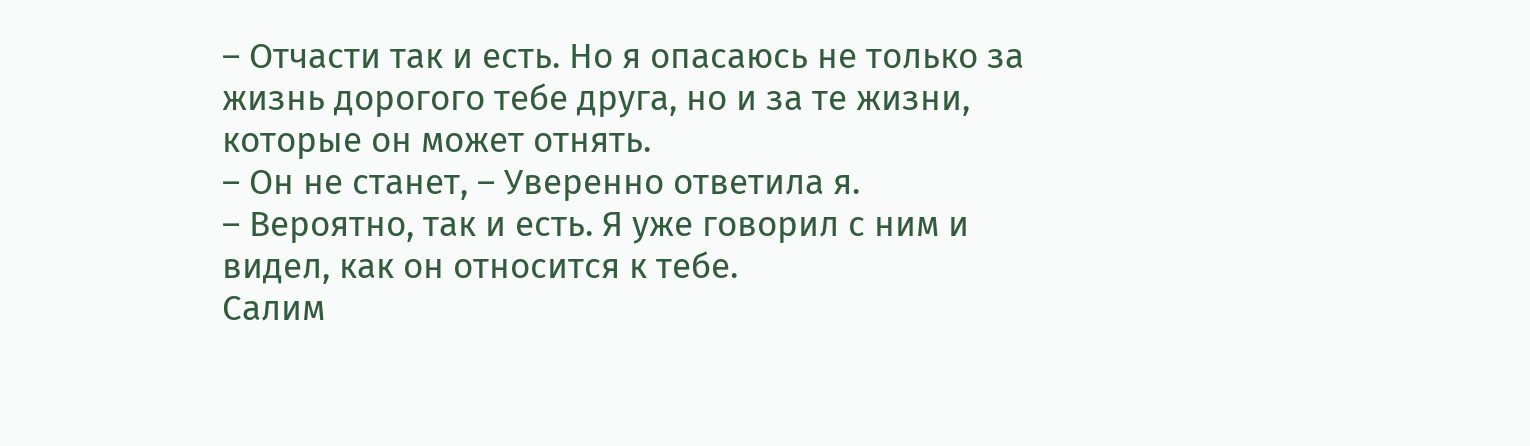– Отчасти так и есть. Но я опасаюсь не только за жизнь дорогого тебе друга, но и за те жизни, которые он может отнять.
– Он не станет, – Уверенно ответила я.
– Вероятно, так и есть. Я уже говорил с ним и видел, как он относится к тебе.
Салим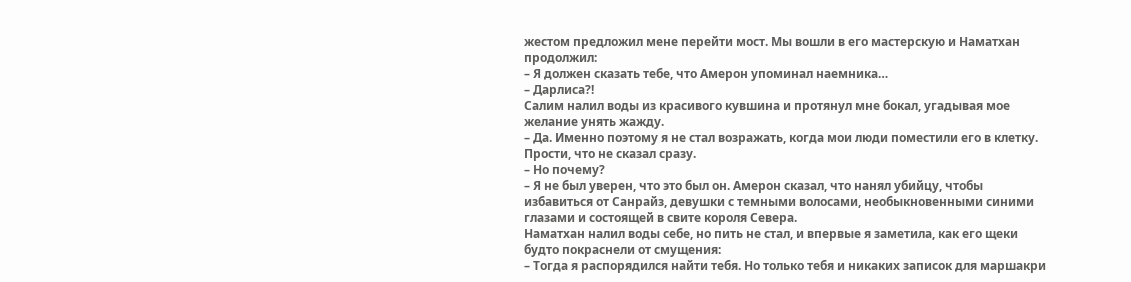жестом предложил мене перейти мост. Мы вошли в его мастерскую и Наматхан продолжил:
– Я должен сказать тебе, что Амерон упоминал наемника…
– Дарлиса?!
Салим налил воды из красивого кувшина и протянул мне бокал, угадывая мое желание унять жажду.
– Да. Именно поэтому я не стал возражать, когда мои люди поместили его в клетку. Прости, что не сказал сразу.
– Но почему?
– Я не был уверен, что это был он. Амерон сказал, что нанял убийцу, чтобы избавиться от Санрайз, девушки с темными волосами, необыкновенными синими глазами и состоящей в свите короля Севера.
Наматхан налил воды себе, но пить не стал, и впервые я заметила, как его щеки будто покраснели от смущения:
– Тогда я распорядился найти тебя. Но только тебя и никаких записок для маршакри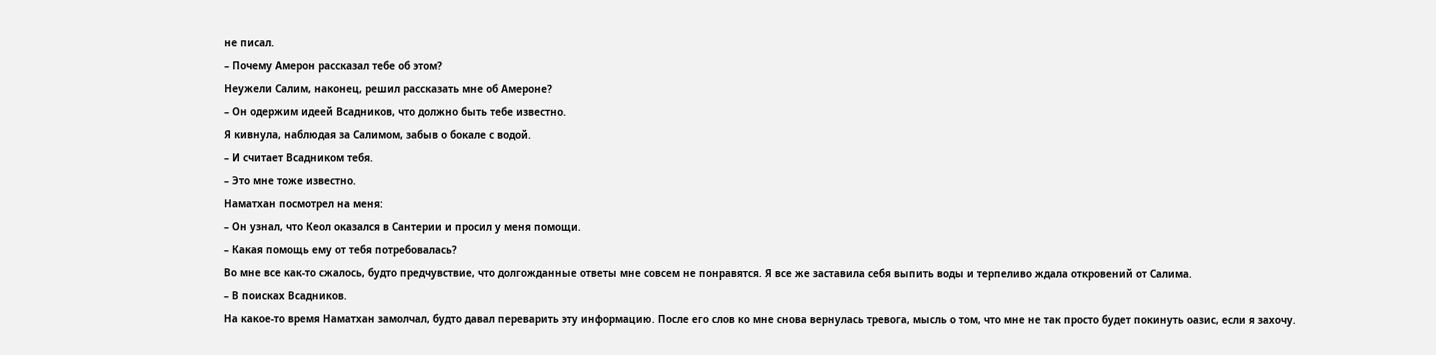не писал.
– Почему Амерон рассказал тебе об этом?
Неужели Салим, наконец, решил рассказать мне об Амероне?
– Он одержим идеей Всадников, что должно быть тебе известно.
Я кивнула, наблюдая за Салимом, забыв о бокале с водой.
– И считает Всадником тебя.
– Это мне тоже известно.
Наматхан посмотрел на меня:
– Он узнал, что Кеол оказался в Сантерии и просил у меня помощи.
– Какая помощь ему от тебя потребовалась?
Во мне все как-то сжалось, будто предчувствие, что долгожданные ответы мне совсем не понравятся. Я все же заставила себя выпить воды и терпеливо ждала откровений от Салима.
– В поисках Всадников.
На какое-то время Наматхан замолчал, будто давал переварить эту информацию. После его слов ко мне снова вернулась тревога, мысль о том, что мне не так просто будет покинуть оазис, если я захочу.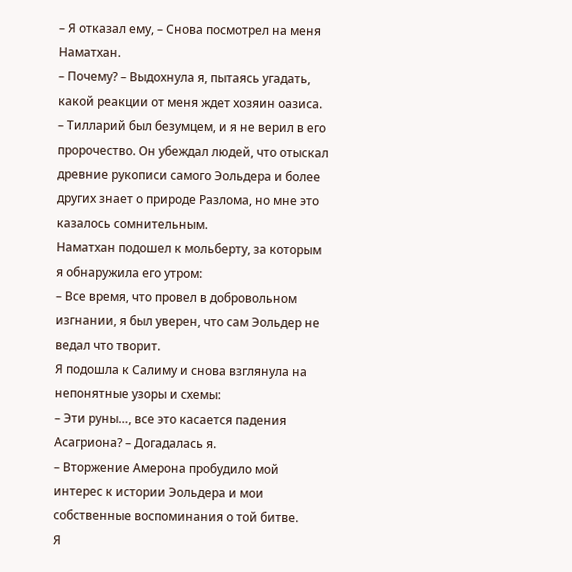– Я отказал ему, – Снова посмотрел на меня Наматхан.
– Почему? – Выдохнула я, пытаясь угадать, какой реакции от меня ждет хозяин оазиса.
– Тилларий был безумцем, и я не верил в его пророчество. Он убеждал людей, что отыскал древние рукописи самого Эольдера и более других знает о природе Разлома, но мне это казалось сомнительным.
Наматхан подошел к мольберту, за которым я обнаружила его утром:
– Все время, что провел в добровольном изгнании, я был уверен, что сам Эольдер не ведал что творит.
Я подошла к Салиму и снова взглянула на непонятные узоры и схемы:
– Эти руны…, все это касается падения Асагриона? – Догадалась я.
– Вторжение Амерона пробудило мой интерес к истории Эольдера и мои собственные воспоминания о той битве.
Я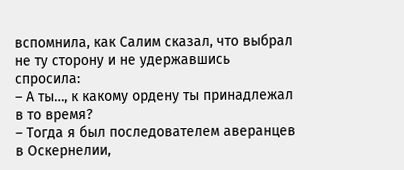вспомнила, как Салим сказал, что выбрал не ту сторону и не удержавшись спросила:
– А ты…, к какому ордену ты принадлежал в то время?
– Тогда я был последователем аверанцев в Оскернелии,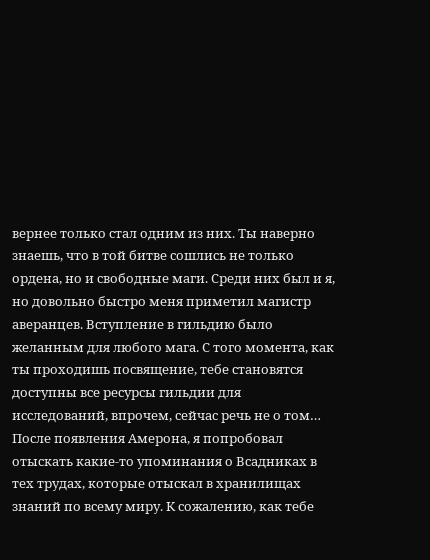вернее только стал одним из них. Ты наверно знаешь, что в той битве сошлись не только ордена, но и свободные маги. Среди них был и я, но довольно быстро меня приметил магистр аверанцев. Вступление в гильдию было желанным для любого мага. С того момента, как ты проходишь посвящение, тебе становятся доступны все ресурсы гильдии для исследований, впрочем, сейчас речь не о том… После появления Амерона, я попробовал отыскать какие-то упоминания о Всадниках в тех трудах, которые отыскал в хранилищах знаний по всему миру. К сожалению, как тебе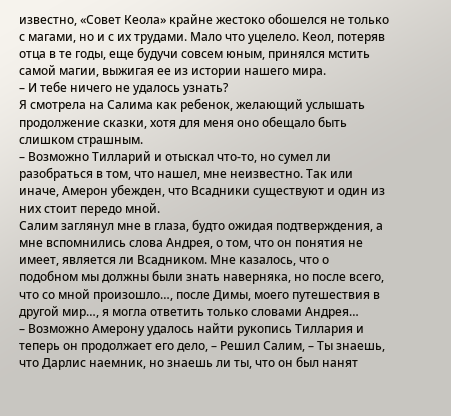известно, «Совет Кеола» крайне жестоко обошелся не только с магами, но и с их трудами. Мало что уцелело. Кеол, потеряв отца в те годы, еще будучи совсем юным, принялся мстить самой магии, выжигая ее из истории нашего мира.
– И тебе ничего не удалось узнать?
Я смотрела на Салима как ребенок, желающий услышать продолжение сказки, хотя для меня оно обещало быть слишком страшным.
– Возможно Тилларий и отыскал что-то, но сумел ли разобраться в том, что нашел, мне неизвестно. Так или иначе, Амерон убежден, что Всадники существуют и один из них стоит передо мной.
Салим заглянул мне в глаза, будто ожидая подтверждения, а мне вспомнились слова Андрея, о том, что он понятия не имеет, является ли Всадником. Мне казалось, что о подобном мы должны были знать наверняка, но после всего, что со мной произошло…, после Димы, моего путешествия в другой мир…, я могла ответить только словами Андрея…
– Возможно Амерону удалось найти рукопись Тиллария и теперь он продолжает его дело, – Решил Салим, – Ты знаешь, что Дарлис наемник, но знаешь ли ты, что он был нанят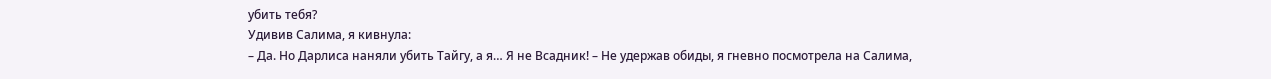убить тебя?
Удивив Салима, я кивнула:
– Да. Но Дарлиса наняли убить Тайгу, а я… Я не Всадник! – Не удержав обиды, я гневно посмотрела на Салима,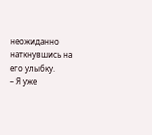неожиданно наткнувшись на его улыбку.
– Я уже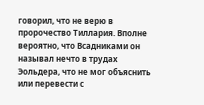говорил, что не верю в пророчество Тиллария. Вполне вероятно, что Всадниками он называл нечто в трудах Эольдера, что не мог объяснить или перевести с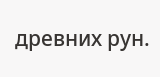древних рун.